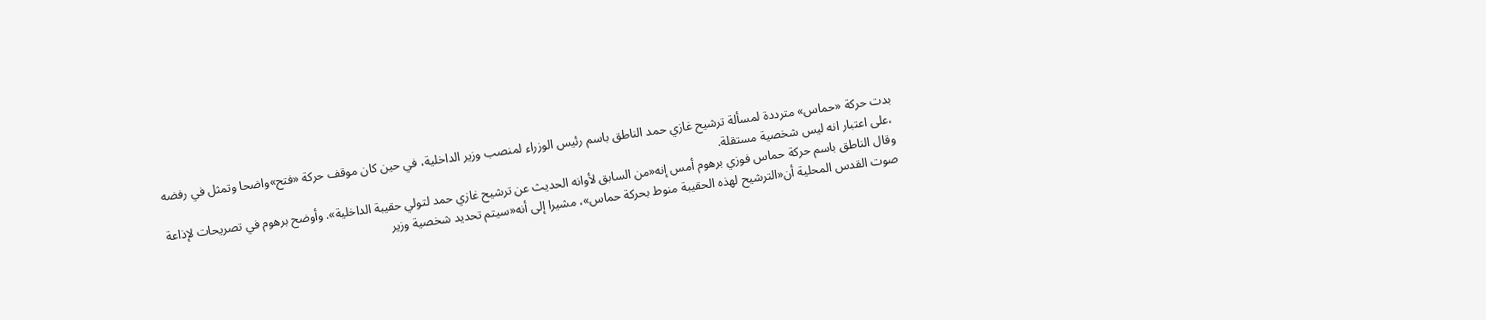بدت حركة «حماس» مترددة لمسألة ترشيح غازي حمد الناطق باسم رئيس الوزراء لمنصب وزير الداخلية، في حين كان موقف حركة «فتح»واضحا وتمثل في رفضه ،على اعتبار انه ليس شخصية مستقلة.
وقال الناطق باسم حركة حماس فوزي برهوم أمس إنه«من السابق لأوانه الحديث عن ترشيح غازي حمد لتولي حقيبة الداخلية». وأوضح برهوم في تصريحات لإذاعة صوت القدس المحلية أن«الترشيح لهذه الحقيبة منوط بحركة حماس»، مشيرا إلى أنه«سيتم تحديد شخصية وزير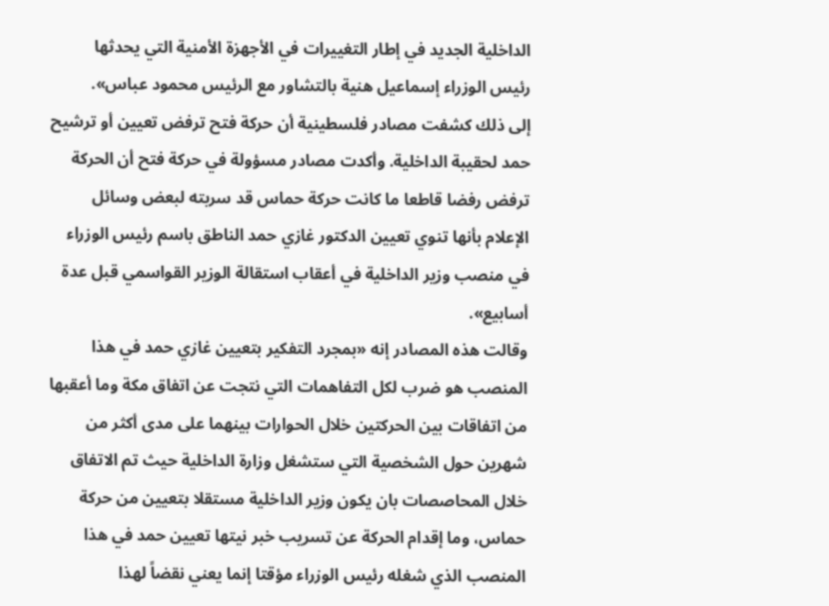الداخلية الجديد في إطار التغييرات في الأجهزة الأمنية التي يحدثها رئيس الوزراء إسماعيل هنية بالتشاور مع الرئيس محمود عباس».
إلى ذلك كشفت مصادر فلسطينية أن حركة فتح ترفض تعيين أو ترشيح حمد لحقيبة الداخلية. وأكدت مصادر مسؤولة في حركة فتح أن الحركة ترفض رفضا قاطعا ما كانت حركة حماس قد سربته لبعض وسائل الإعلام بأنها تنوي تعيين الدكتور غازي حمد الناطق باسم رئيس الوزراء في منصب وزير الداخلية في أعقاب استقالة الوزير القواسمي قبل عدة أسابيع».
وقالت هذه المصادر إنه «بمجرد التفكير بتعيين غازي حمد في هذا المنصب هو ضرب لكل التفاهمات التي نتجت عن اتفاق مكة وما أعقبها من اتفاقات بين الحركتين خلال الحوارات بينهما على مدى أكثر من شهرين حول الشخصية التي ستشغل وزارة الداخلية حيث تم الاتفاق خلال المحاصصات بان يكون وزير الداخلية مستقلا بتعيين من حركة حماس، وما إقدام الحركة عن تسريب خبر نيتها تعيين حمد في هذا المنصب الذي شغله رئيس الوزراء مؤقتا إنما يعني نقضاً لهذا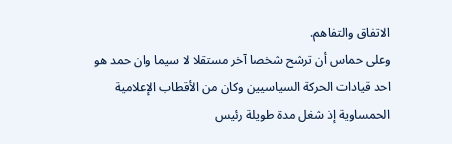الاتفاق والتفاهم.
وعلى حماس أن ترشح شخصا آخر مستقلا لا سيما وان حمد هو احد قيادات الحركة السياسيين وكان من الأقطاب الإعلامية الحمساوية إذ شغل مدة طويلة رئيس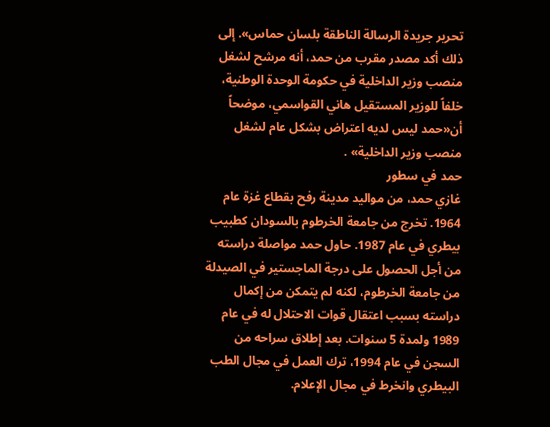تحرير جريدة الرسالة الناطقة بلسان حماس». إلى ذلك أكد مصدر مقرب من حمد، أنه مرشح لشغل منصب وزير الداخلية في حكومة الوحدة الوطنية، خلفاً للوزير المستقيل هاني القواسمي، موضحاً أن«حمد ليس لديه اعتراض بشكل عام لشغل منصب وزير الداخلية» .
حمد في سطور
غازي حمد، من مواليد مدينة رفح بقطاع غزة عام 1964. تخرج من جامعة الخرطوم بالسودان كطبيب بيطري في عام 1987. حاول حمد مواصلة دراسته من أجل الحصول على درجة الماجستير في الصيدلة من جامعة الخرطوم، لكنه لم يتمكن من إكمال دراسته بسبب اعتقال قوات الاحتلال له في عام 1989 ولمدة 5 سنوات. بعد إطلاق سراحه من السجن في عام 1994، ترك العمل في مجال الطب البيطري وانخرط في مجال الإعلام.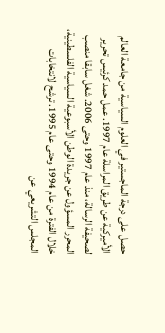حصل على درجة الماجستير في العلوم السياسية من جامعة العالم الأميركية عن طريق المراسلة عام 1997. عمل حمد كرئيس تحرير لصحيفة الرسالة، منذ عام 1997 وحتى 2006. شغل سابقا منصب المحرر المسؤول عن جريدة الوطن الأسبوعية السياسية الفلسطينية، خلال الفترة من عام 1994 وحتى عام 1995. ترشح لانتخابات المجلس التشريعي عن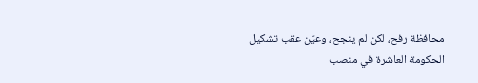محافظة رفح، لكن لم ينجح، وعيّن عقب تشكيل الحكومة العاشرة في منصب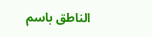الناطق باسم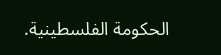الحكومة الفلسطينية.